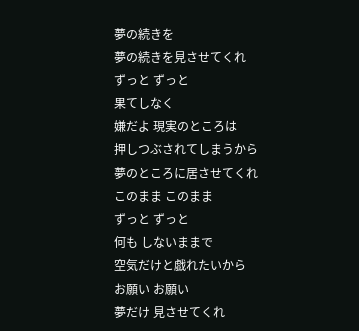夢の続きを
夢の続きを見させてくれ
ずっと ずっと
果てしなく
嫌だよ 現実のところは
押しつぶされてしまうから
夢のところに居させてくれ
このまま このまま
ずっと ずっと
何も しないままで
空気だけと戯れたいから
お願い お願い
夢だけ 見させてくれ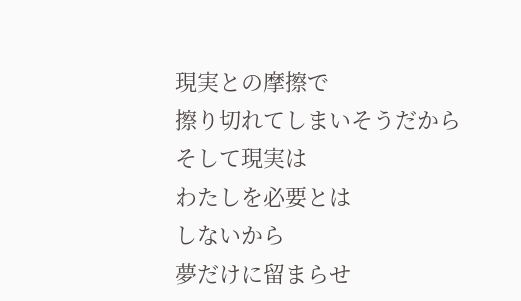現実との摩擦で
擦り切れてしまいそうだから
そして現実は
わたしを必要とは
しないから
夢だけに留まらせ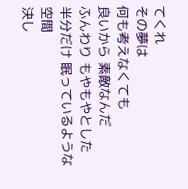てくれ
その夢は
何も考えなくても
良いから 素敵なんだ
ふんわり もやもやとした
半分だけ 眠っているような空間
決し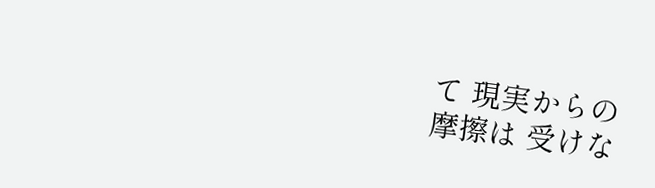て 現実からの
摩擦は 受けな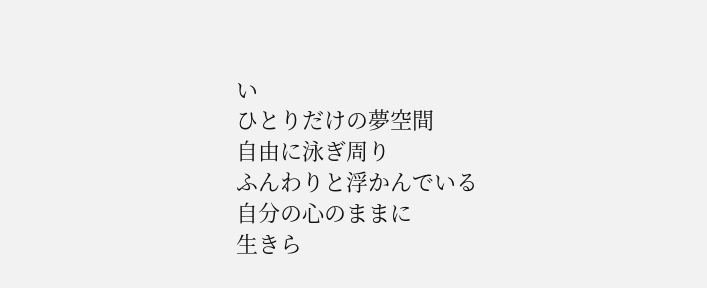い
ひとりだけの夢空間
自由に泳ぎ周り
ふんわりと浮かんでいる
自分の心のままに
生きら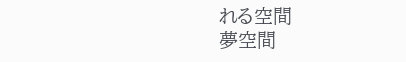れる空間
夢空間